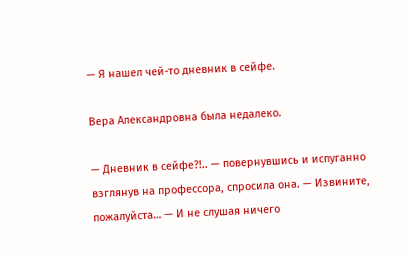— Я нашел чей-то дневник в сейфе.

Вера Александровна была недалеко.

— Дневник в сейфе?!.. — повернувшись и испуганно взглянув на профессора, спросила она. — Извините, пожалуйста… — И не слушая ничего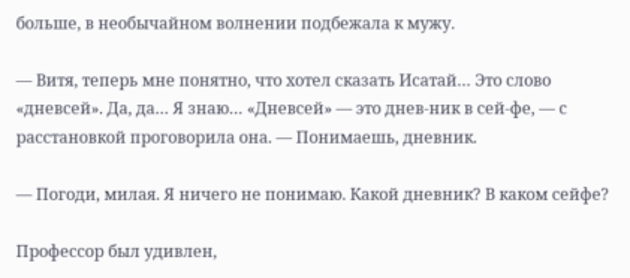больше, в необычайном волнении подбежала к мужу.

— Витя, теперь мне понятно, что хотел сказать Исатай… Это слово «дневсей». Да, да… Я знаю… «Дневсей» — это днев-ник в сей-фе, — с расстановкой проговорила она. — Понимаешь, дневник.

— Погоди, милая. Я ничего не понимаю. Какой дневник? В каком сейфе?

Профессор был удивлен,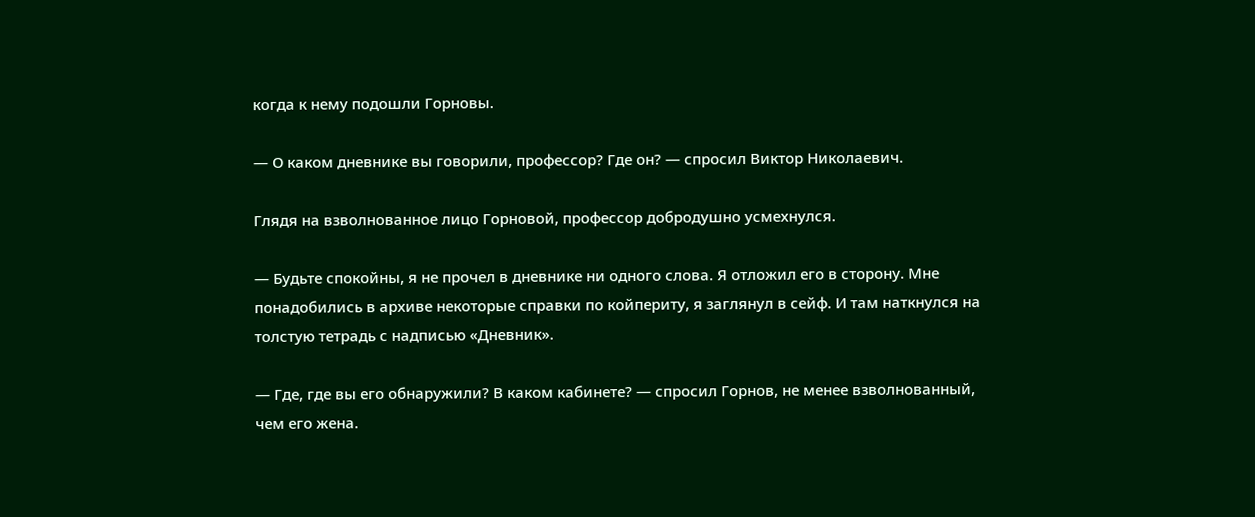когда к нему подошли Горновы.

— О каком дневнике вы говорили, профессор? Где он? — спросил Виктор Николаевич.

Глядя на взволнованное лицо Горновой, профессор добродушно усмехнулся.

— Будьте спокойны, я не прочел в дневнике ни одного слова. Я отложил его в сторону. Мне понадобились в архиве некоторые справки по койпериту, я заглянул в сейф. И там наткнулся на толстую тетрадь с надписью «Дневник».

— Где, где вы его обнаружили? В каком кабинете? — спросил Горнов, не менее взволнованный, чем его жена.